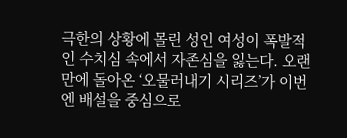극한의 상황에 몰린 성인 여성이 폭발적인 수치심 속에서 자존심을 잃는다. 오랜만에 돌아온 ‘오물러내기 시리즈’가 이번엔 배설을 중심으로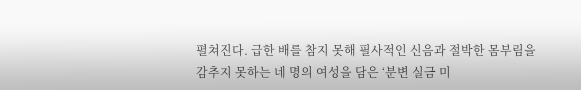펼쳐진다. 급한 배를 참지 못해 필사적인 신음과 절박한 몸부림을 감추지 못하는 네 명의 여성을 담은 ‘분변 실금 미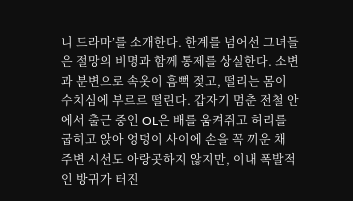니 드라마’를 소개한다. 한계를 넘어선 그녀들은 절망의 비명과 함께 통제를 상실한다. 소변과 분변으로 속옷이 흠뻑 젖고, 떨리는 몸이 수치심에 부르르 떨린다. 갑자기 멈춘 전철 안에서 출근 중인 OL은 배를 움켜쥐고 허리를 굽히고 앉아 엉덩이 사이에 손을 꼭 끼운 채 주변 시선도 아랑곳하지 않지만, 이내 폭발적인 방귀가 터진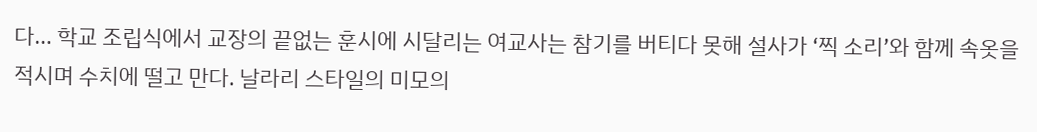다… 학교 조립식에서 교장의 끝없는 훈시에 시달리는 여교사는 참기를 버티다 못해 설사가 ‘찍 소리’와 함께 속옷을 적시며 수치에 떨고 만다. 날라리 스타일의 미모의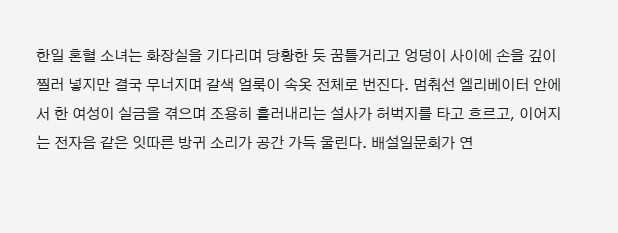한일 혼혈 소녀는 화장실을 기다리며 당황한 듯 꿈틀거리고 엉덩이 사이에 손을 깊이 찔러 넣지만 결국 무너지며 갈색 얼룩이 속옷 전체로 번진다. 멈춰선 엘리베이터 안에서 한 여성이 실금을 겪으며 조용히 흘러내리는 설사가 허벅지를 타고 흐르고, 이어지는 전자음 같은 잇따른 방귀 소리가 공간 가득 울린다. 배설일문회가 연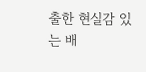출한 현실감 있는 배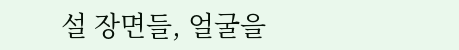설 장면들, 얼굴을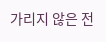가리지 않은 전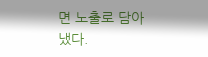면 노출로 담아냈다.